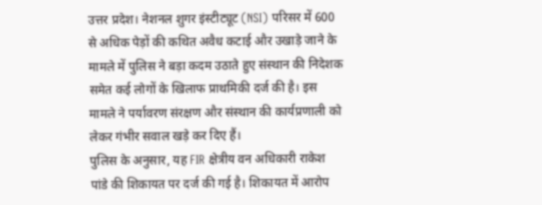उत्तर प्रदेश। नेशनल शुगर इंस्टीट्यूट (NSI) परिसर में 600 से अधिक पेड़ों की कथित अवैध कटाई और उखाड़े जाने के मामले में पुलिस ने बड़ा कदम उठाते हुए संस्थान की निदेशक समेत कई लोगों के खिलाफ प्राथमिकी दर्ज की है। इस मामले ने पर्यावरण संरक्षण और संस्थान की कार्यप्रणाली को लेकर गंभीर सवाल खड़े कर दिए हैं।
पुलिस के अनुसार, यह FIR क्षेत्रीय वन अधिकारी राकेश पांडे की शिकायत पर दर्ज की गई है। शिकायत में आरोप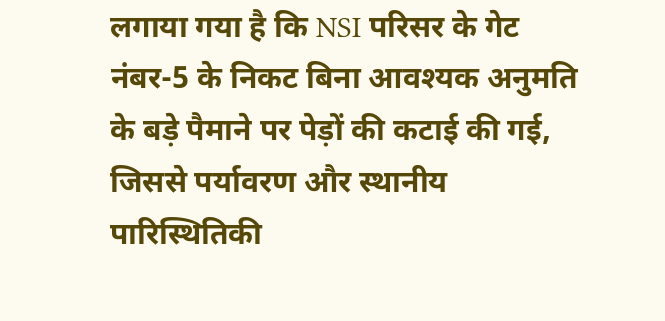लगाया गया है कि NSI परिसर के गेट नंबर-5 के निकट बिना आवश्यक अनुमति के बड़े पैमाने पर पेड़ों की कटाई की गई, जिससे पर्यावरण और स्थानीय पारिस्थितिकी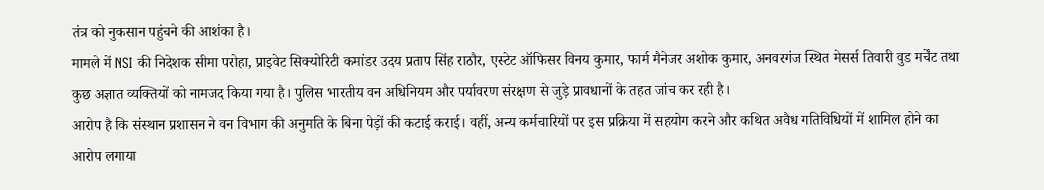तंत्र को नुकसान पहुंचने की आशंका है।
मामले में NSI की निदेशक सीमा परोहा, प्राइवेट सिक्योरिटी कमांडर उदय प्रताप सिंह राठौर, एस्टेट ऑफिसर विनय कुमार, फार्म मैनेजर अशोक कुमार, अनवरगंज स्थित मेसर्स तिवारी वुड मर्चेंट तथा कुछ अज्ञात व्यक्तियों को नामजद किया गया है। पुलिस भारतीय वन अधिनियम और पर्यावरण संरक्षण से जुड़े प्रावधानों के तहत जांच कर रही है।
आरोप है कि संस्थान प्रशासन ने वन विभाग की अनुमति के बिना पेड़ों की कटाई कराई। वहीं, अन्य कर्मचारियों पर इस प्रक्रिया में सहयोग करने और कथित अवैध गतिविधियों में शामिल होने का आरोप लगाया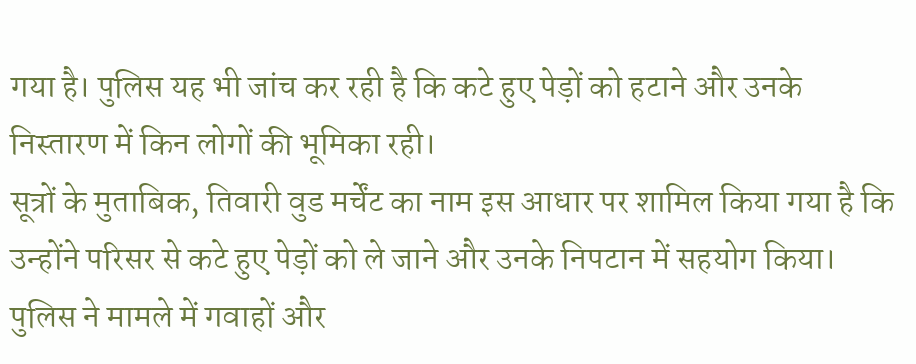गया है। पुलिस यह भी जांच कर रही है कि कटे हुए पेड़ों को हटाने और उनके निस्तारण में किन लोगों की भूमिका रही।
सूत्रों के मुताबिक, तिवारी वुड मर्चेंट का नाम इस आधार पर शामिल किया गया है कि उन्होंने परिसर से कटे हुए पेड़ों को ले जाने और उनके निपटान में सहयोग किया। पुलिस ने मामले में गवाहों और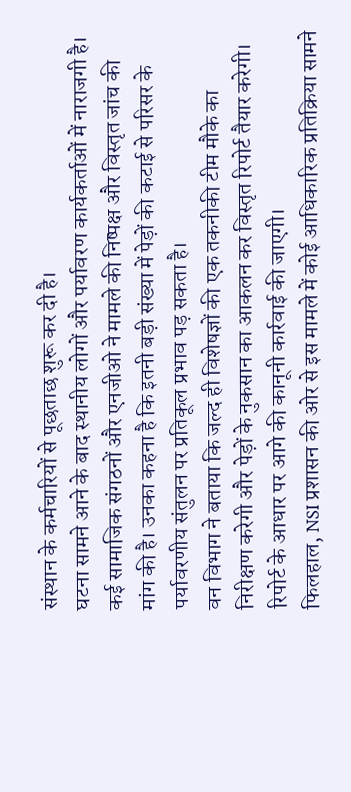संस्थान के कर्मचारियों से पूछताछ शुरू कर दी है।
घटना सामने आने के बाद स्थानीय लोगों और पर्यावरण कार्यकर्ताओं में नाराजगी है। कई सामाजिक संगठनों और एनजीओ ने मामले की निष्पक्ष और विस्तृत जांच की मांग की है। उनका कहना है कि इतनी बड़ी संख्या में पेड़ों की कटाई से परिसर के पर्यावरणीय संतुलन पर प्रतिकूल प्रभाव पड़ सकता है।
वन विभाग ने बताया कि जल्द ही विशेषज्ञों की एक तकनीकी टीम मौके का निरीक्षण करेगी और पेड़ों के नुकसान का आकलन कर विस्तृत रिपोर्ट तैयार करेगी। रिपोर्ट के आधार पर आगे की कानूनी कार्रवाई की जाएगी।
फिलहाल, NSI प्रशासन की ओर से इस मामले में कोई आधिकारिक प्रतिक्रिया सामने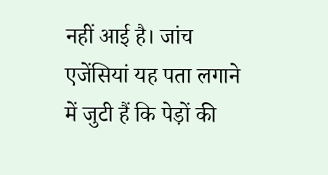नहीं आई है। जांच एजेंसियां यह पता लगाने में जुटी हैं कि पेड़ों की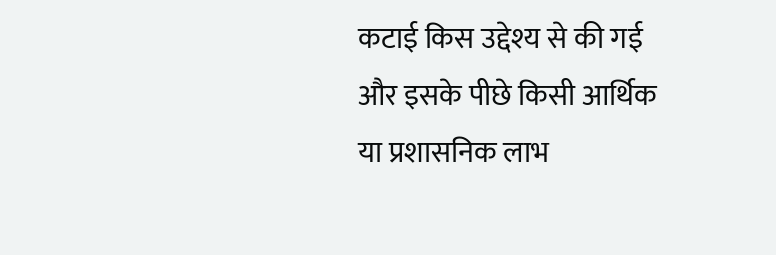कटाई किस उद्देश्य से की गई और इसके पीछे किसी आर्थिक या प्रशासनिक लाभ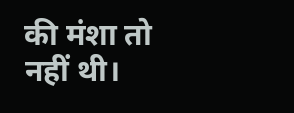की मंशा तो नहीं थी।